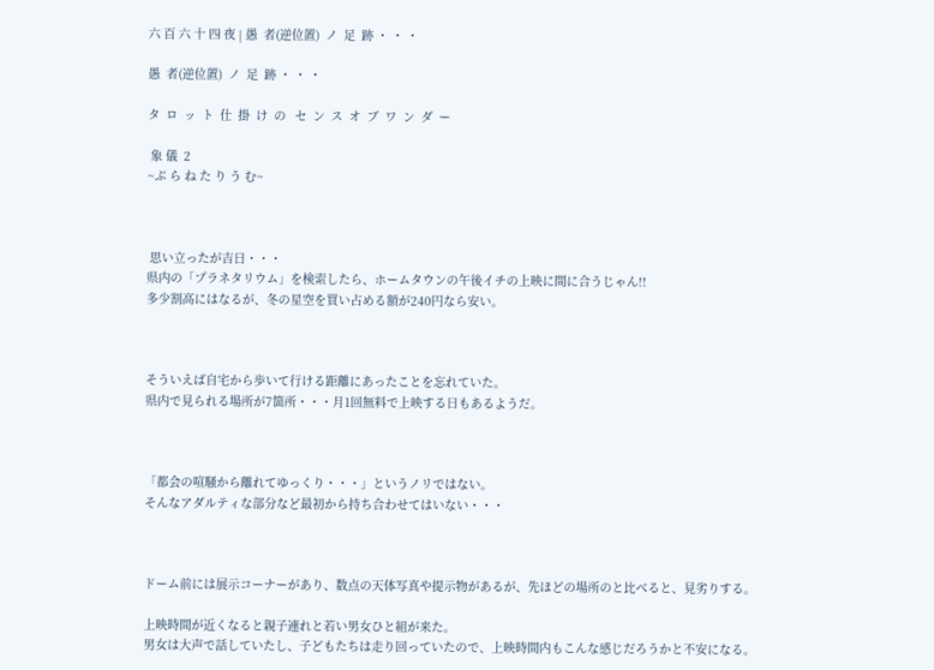六 百 六 十 四 夜 | 愚  者(逆位置)  ノ  足  跡 ・ ・ ・

愚  者(逆位置)  ノ  足  跡 ・ ・ ・

タ  ロ  ッ  ト  仕  掛  け  の   セ  ン  ス  オ  ブ  ワ  ン  ダ  ー

 象 儀  2
~ぷ ら ね た り う む~



 思い立ったが吉日・・・
県内の「プラネタリウム」を検索したら、ホームタウンの午後イチの上映に間に合うじゃん!!
多少割高にはなるが、冬の星空を買い占める額が240円なら安い。



そういえば自宅から歩いて行ける距離にあったことを忘れていた。
県内で見られる場所が7箇所・・・月1回無料で上映する日もあるようだ。



「都会の喧騒から離れてゆっくり・・・」というノリではない。
そんなアダルティな部分など最初から持ち合わせてはいない・・・



ドーム前には展示コーナーがあり、数点の天体写真や提示物があるが、先ほどの場所のと比べると、見劣りする。

上映時間が近くなると親子連れと若い男女ひと組が来た。
男女は大声で話していたし、子どもたちは走り回っていたので、上映時間内もこんな感じだろうかと不安になる。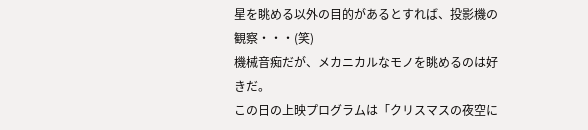星を眺める以外の目的があるとすれば、投影機の観察・・・(笑)
機械音痴だが、メカニカルなモノを眺めるのは好きだ。
この日の上映プログラムは「クリスマスの夜空に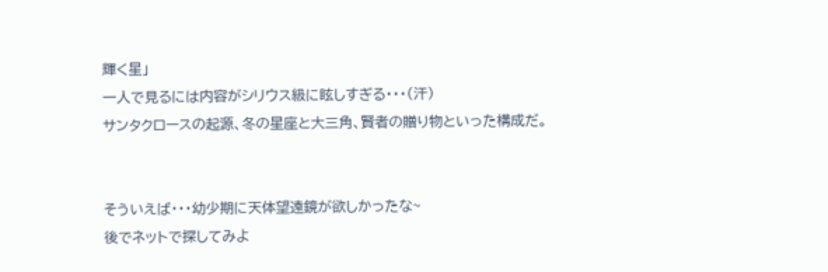輝く星」
一人で見るには内容がシリウス級に眩しすぎる・・・(汗)
サンタクロースの起源、冬の星座と大三角、賢者の贈り物といった構成だ。


そういえば・・・幼少期に天体望遠鏡が欲しかったな~
後でネットで探してみよ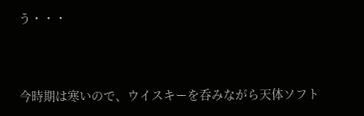う・・・



今時期は寒いので、ウイスキーを呑みながら天体ソフト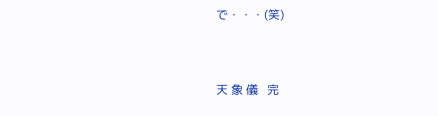で・・・(笑)



天 象 儀   完